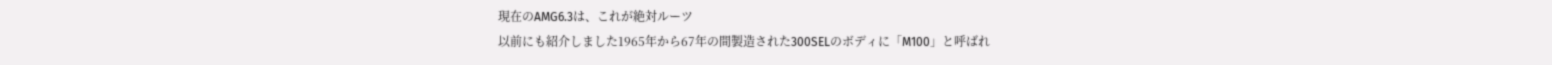現在のAMG6.3は、これが絶対ルーツ
以前にも紹介しました1965年から67年の間製造された300SELのボディに「M100」と呼ばれ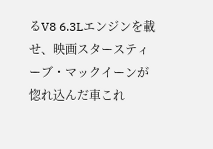るV8 6.3Lエンジンを載せ、映画スタースティーブ・マックイーンが惚れ込んだ車これ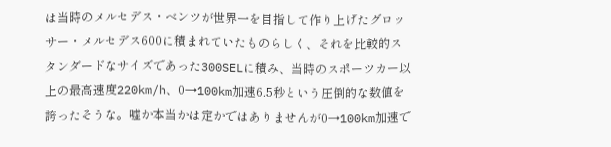は当時のメルセデス・ベンツが世界一を目指して作り上げたグロッサー・メルセデス600に積まれていたものらしく、それを比較的スタンダードなサイズであった300SELに積み、当時のスポーツカー以上の最高速度220km/h、0→100km加速6.5秒という圧倒的な数値を誇ったそうな。嘘か本当かは定かではありませんが0→100km加速で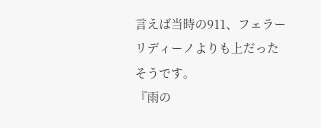言えば当時の911、フェラーリディーノよりも上だったそうです。
『雨の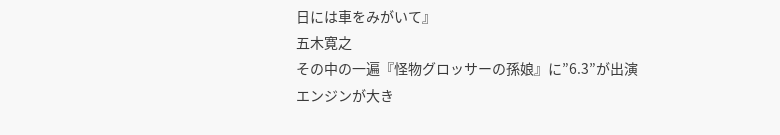日には車をみがいて』
五木寛之
その中の一遍『怪物グロッサーの孫娘』に”6.3”が出演
エンジンが大き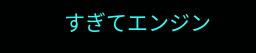すぎてエンジン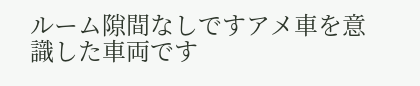ルーム隙間なしですアメ車を意識した車両です